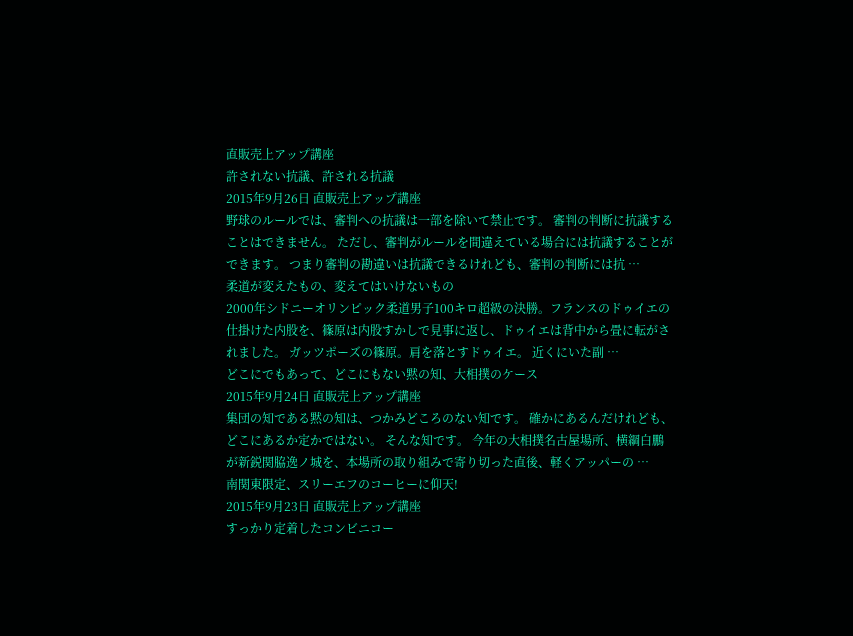直販売上アップ講座
許されない抗議、許される抗議
2015年9月26日 直販売上アップ講座
野球のルールでは、審判への抗議は一部を除いて禁止です。 審判の判断に抗議することはできません。 ただし、審判がルールを間違えている場合には抗議することができます。 つまり審判の勘違いは抗議できるけれども、審判の判断には抗 …
柔道が変えたもの、変えてはいけないもの
2000年シドニーオリンピック柔道男子100キロ超級の決勝。フランスのドゥイエの仕掛けた内股を、篠原は内股すかしで見事に返し、ドゥイエは背中から畳に転がされました。 ガッツポーズの篠原。肩を落とすドゥイエ。 近くにいた副 …
どこにでもあって、どこにもない黙の知、大相撲のケース
2015年9月24日 直販売上アップ講座
集団の知である黙の知は、つかみどころのない知です。 確かにあるんだけれども、どこにあるか定かではない。 そんな知です。 今年の大相撲名古屋場所、横綱白鵬が新鋭関脇逸ノ城を、本場所の取り組みで寄り切った直後、軽くアッパーの …
南関東限定、スリーエフのコーヒーに仰天!
2015年9月23日 直販売上アップ講座
すっかり定着したコンビニコー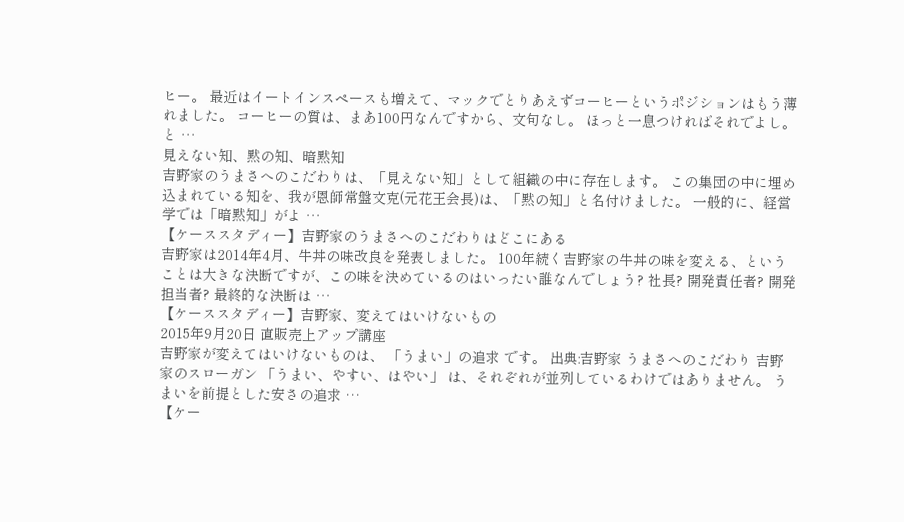ヒー。 最近はイートインスペースも増えて、マックでとりあえずコーヒーというポジションはもう薄れました。 コーヒーの質は、まあ100円なんですから、文句なし。 ほっと一息つければそれでよし。 と …
見えない知、黙の知、暗黙知
吉野家のうまさへのこだわりは、「見えない知」として組織の中に存在します。 この集団の中に埋め込まれている知を、我が恩師常盤文克(元花王会長)は、「黙の知」と名付けました。 一般的に、経営学では「暗黙知」がよ …
【ケーススタディー】吉野家のうまさへのこだわりはどこにある
吉野家は2014年4月、牛丼の味改良を発表しました。 100年続く吉野家の牛丼の味を変える、ということは大きな決断ですが、この味を決めているのはいったい誰なんでしょう? 社長? 開発責任者? 開発担当者? 最終的な決断は …
【ケーススタディー】吉野家、変えてはいけないもの
2015年9月20日 直販売上アップ講座
吉野家が変えてはいけないものは、 「うまい」の追求 です。 出典:吉野家 うまさへのこだわり 吉野家のスローガン 「うまい、やすい、はやい」 は、それぞれが並列しているわけではありません。 うまいを前提とした安さの追求 …
【ケー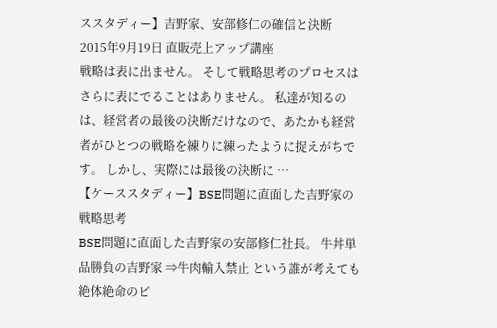ススタディー】吉野家、安部修仁の確信と決断
2015年9月19日 直販売上アップ講座
戦略は表に出ません。 そして戦略思考のプロセスはさらに表にでることはありません。 私達が知るのは、経営者の最後の決断だけなので、あたかも経営者がひとつの戦略を練りに練ったように捉えがちです。 しかし、実際には最後の決断に …
【ケーススタディー】BSE問題に直面した吉野家の戦略思考
BSE問題に直面した吉野家の安部修仁社長。 牛丼単品勝負の吉野家 ⇒牛肉輸入禁止 という誰が考えても絶体絶命のピ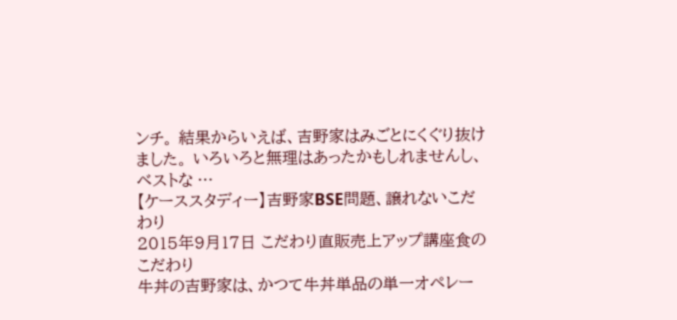ンチ。 結果からいえば、吉野家はみごとにくぐり抜けました。 いろいろと無理はあったかもしれませんし、ベストな …
【ケーススタディー】吉野家BSE問題、譲れないこだわり
2015年9月17日 こだわり直販売上アップ講座食のこだわり
牛丼の吉野家は、かつて牛丼単品の単一オペレー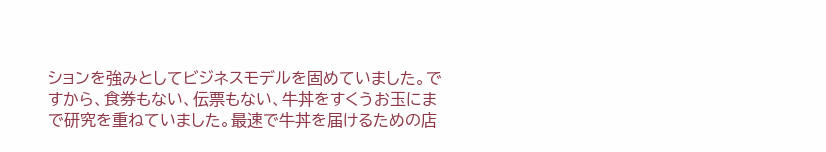ションを強みとしてビジネスモデルを固めていました。ですから、食券もない、伝票もない、牛丼をすくうお玉にまで研究を重ねていました。最速で牛丼を届けるための店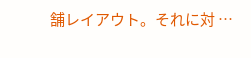舗レイアウト。それに対 …